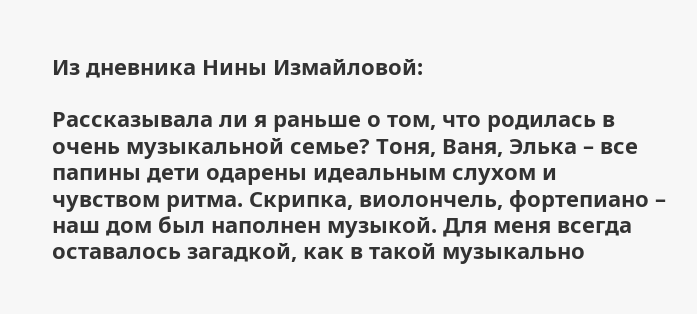Из дневника Нины Измайловой:

Рассказывала ли я раньше о том, что родилась в очень музыкальной семье? Тоня, Ваня, Элька – все папины дети одарены идеальным слухом и чувством ритма. Скрипка, виолончель, фортепиано – наш дом был наполнен музыкой. Для меня всегда оставалось загадкой, как в такой музыкально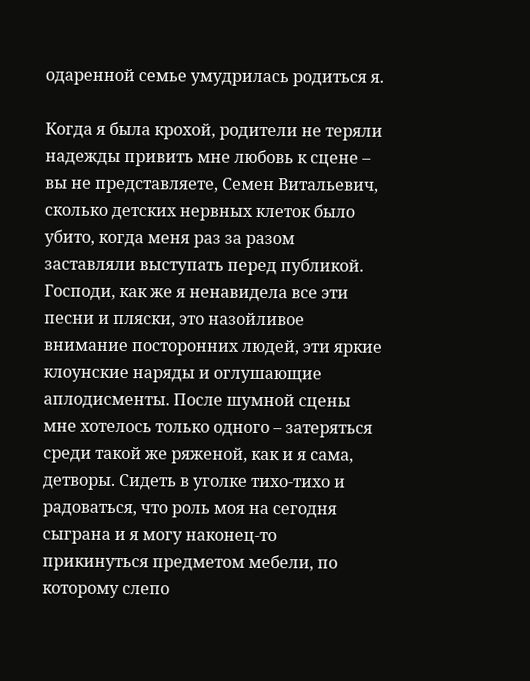одаренной семье умудрилась родиться я.

Когда я была крохой, родители не теряли надежды привить мне любовь к сцене – вы не представляете, Семен Витальевич, сколько детских нервных клеток было убито, когда меня раз за разом заставляли выступать перед публикой. Господи, как же я ненавидела все эти песни и пляски, это назойливое внимание посторонних людей, эти яркие клоунские наряды и оглушающие аплодисменты. После шумной сцены мне хотелось только одного – затеряться среди такой же ряженой, как и я сама, детворы. Сидеть в уголке тихо-тихо и радоваться, что роль моя на сегодня сыграна и я могу наконец-то прикинуться предметом мебели, по которому слепо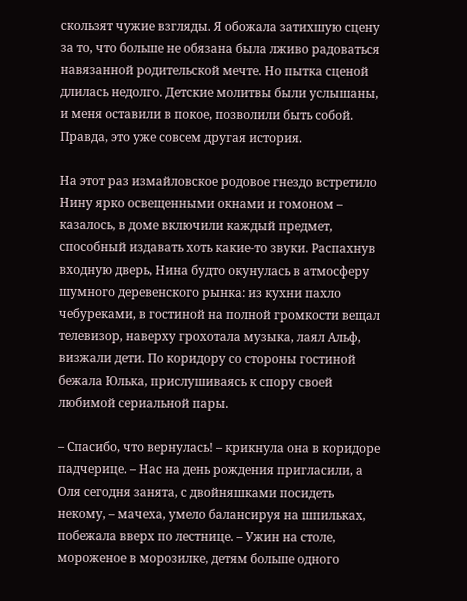скользят чужие взгляды. Я обожала затихшую сцену за то, что больше не обязана была лживо радоваться навязанной родительской мечте. Но пытка сценой длилась недолго. Детские молитвы были услышаны, и меня оставили в покое, позволили быть собой. Правда, это уже совсем другая история.

На этот раз измайловское родовое гнездо встретило Нину ярко освещенными окнами и гомоном – казалось, в доме включили каждый предмет, способный издавать хоть какие-то звуки. Распахнув входную дверь, Нина будто окунулась в атмосферу шумного деревенского рынка: из кухни пахло чебуреками, в гостиной на полной громкости вещал телевизор, наверху грохотала музыка, лаял Альф, визжали дети. По коридору со стороны гостиной бежала Юлька, прислушиваясь к спору своей любимой сериальной пары.

– Спасибо, что вернулась! – крикнула она в коридоре падчерице. – Нас на день рождения пригласили, а Оля сегодня занята, с двойняшками посидеть некому, – мачеха, умело балансируя на шпильках, побежала вверх по лестнице. – Ужин на столе, мороженое в морозилке, детям больше одного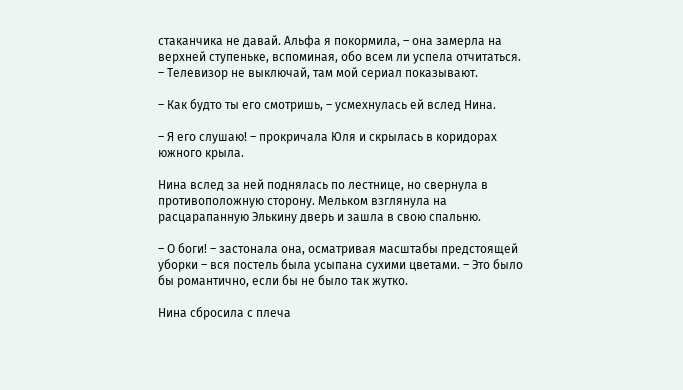стаканчика не давай. Альфа я покормила, – она замерла на верхней ступеньке, вспоминая, обо всем ли успела отчитаться. – Телевизор не выключай, там мой сериал показывают.

– Как будто ты его смотришь, – усмехнулась ей вслед Нина.

– Я его слушаю! – прокричала Юля и скрылась в коридорах южного крыла.

Нина вслед за ней поднялась по лестнице, но свернула в противоположную сторону. Мельком взглянула на расцарапанную Элькину дверь и зашла в свою спальню.

– О боги! – застонала она, осматривая масштабы предстоящей уборки – вся постель была усыпана сухими цветами. – Это было бы романтично, если бы не было так жутко.

Нина сбросила с плеча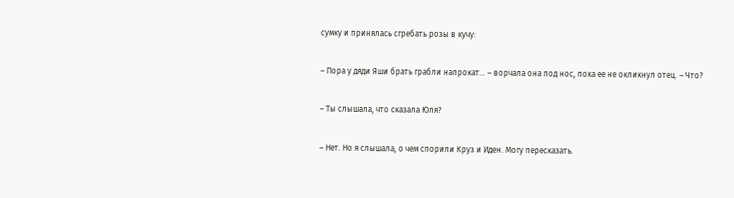сумку и принялась сгребать розы в кучу:

– Пора у дяди Яши брать грабли напрокат… – ворчала она под нос, пока ее не окликнул отец. – Что?

– Ты слышала, что сказала Юля?

– Нет. Но я слышала, о чем спорили Круз и Иден. Могу пересказать.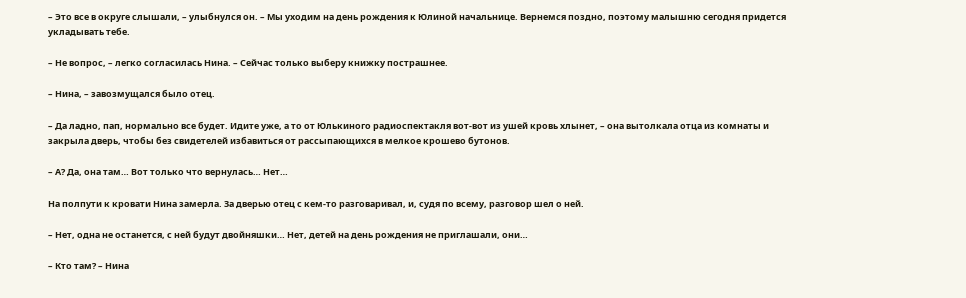– Это все в округе слышали, – улыбнулся он. – Мы уходим на день рождения к Юлиной начальнице. Вернемся поздно, поэтому малышню сегодня придется укладывать тебе.

– Не вопрос, – легко согласилась Нина. – Сейчас только выберу книжку пострашнее.

– Нина, – завозмущался было отец.

– Да ладно, пап, нормально все будет. Идите уже, а то от Юлькиного радиоспектакля вот-вот из ушей кровь хлынет, – она вытолкала отца из комнаты и закрыла дверь, чтобы без свидетелей избавиться от рассыпающихся в мелкое крошево бутонов.

– А? Да, она там… Вот только что вернулась… Нет…

На полпути к кровати Нина замерла. За дверью отец с кем-то разговаривал, и, судя по всему, разговор шел о ней.

– Нет, одна не останется, с ней будут двойняшки… Нет, детей на день рождения не приглашали, они…

– Кто там? – Нина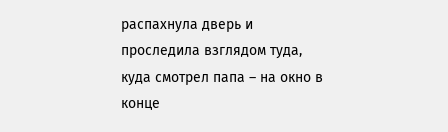распахнула дверь и проследила взглядом туда, куда смотрел папа – на окно в конце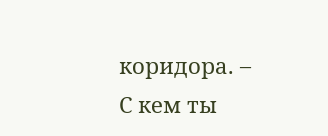коридора. – С кем ты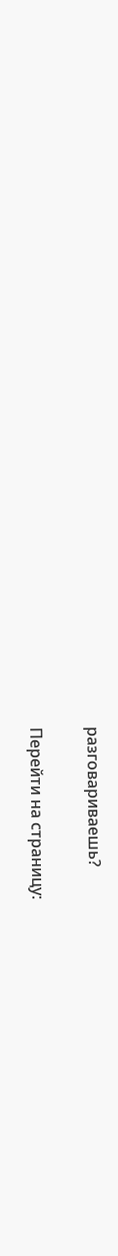разговариваешь?

Перейти на страницу: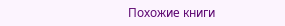Похожие книги